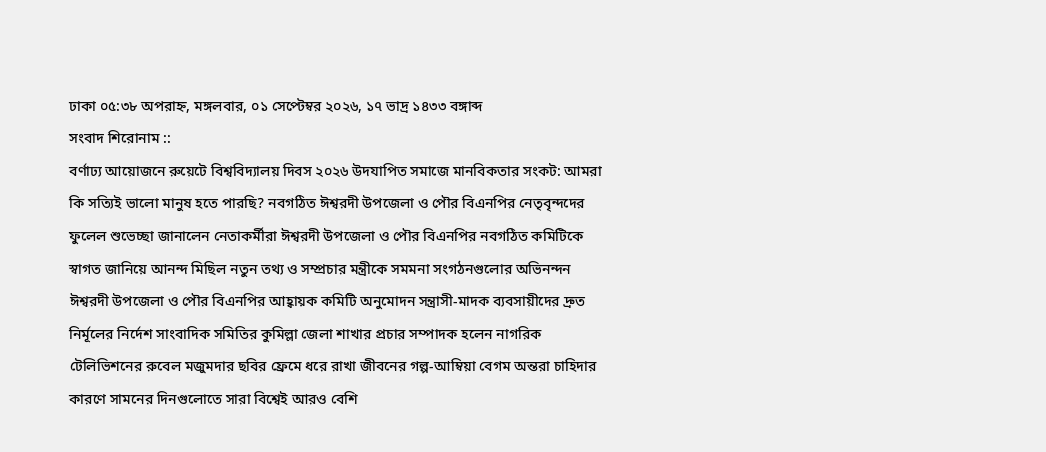ঢাকা ০৫:৩৮ অপরাহ্ন, মঙ্গলবার, ০১ সেপ্টেম্বর ২০২৬, ১৭ ভাদ্র ১৪৩৩ বঙ্গাব্দ
সংবাদ শিরোনাম ::
বর্ণাঢ্য আয়োজনে রুয়েটে বিশ্ববিদ্যালয় দিবস ২০২৬ উদযাপিত সমাজে মানবিকতার সংকট: আমরা কি সত্যিই ভালো মানুষ হতে পারছি? নবগঠিত ঈশ্বরদী উপজেলা ও পৌর বিএনপির নেতৃবৃন্দদের ফুলেল শুভেচ্ছা জানালেন নেতাকর্মীরা ঈশ্বরদী উপজেলা ও পৌর বিএনপির নবগঠিত কমিটিকে স্বাগত জানিয়ে আনন্দ মিছিল নতুন তথ্য ও সম্প্রচার মন্ত্রীকে সমমনা সংগঠনগুলোর অভিনন্দন ঈশ্বরদী উপজেলা ও পৌর বিএনপির আহ্বায়ক কমিটি অনুমোদন সন্ত্রাসী-মাদক ব্যবসায়ীদের দ্রুত নির্মূলের নির্দেশ সাংবাদিক সমিতির কুমিল্লা জেলা শাখার প্রচার সম্পাদক হলেন নাগরিক টেলিভিশনের রুবেল মজুমদার ছবির ফ্রেমে ধরে রাখা জীবনের গল্প-আম্বিয়া বেগম অন্তরা চাহিদার কারণে সামনের দিনগুলোতে সারা বিশ্বেই আরও বেশি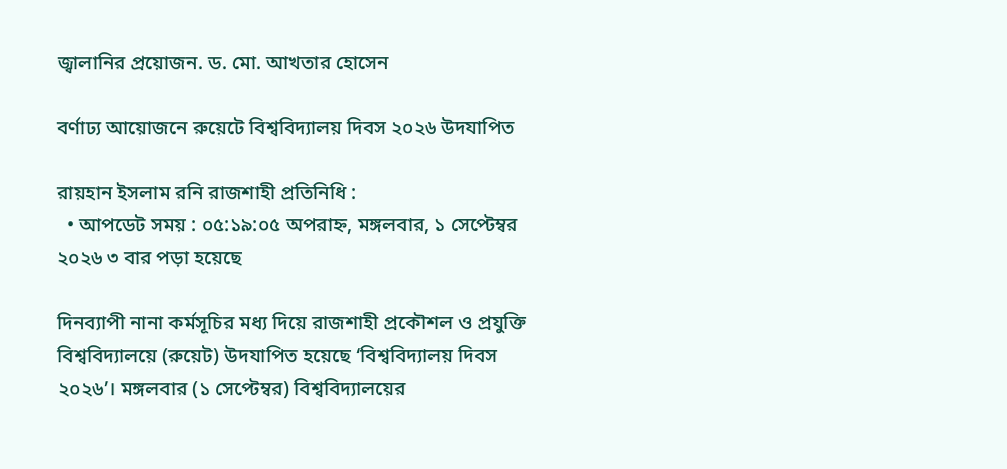জ্বালানির প্রয়োজন. ড. মো. আখতার হোসেন

বর্ণাঢ্য আয়োজনে রুয়েটে বিশ্ববিদ্যালয় দিবস ২০২৬ উদযাপিত

রায়হান ইসলাম রনি রাজশাহী প্রতিনিধি :
  • আপডেট সময় : ০৫:১৯:০৫ অপরাহ্ন, মঙ্গলবার, ১ সেপ্টেম্বর ২০২৬ ৩ বার পড়া হয়েছে

দিনব্যাপী নানা কর্মসূচির মধ্য দিয়ে রাজশাহী প্রকৌশল ও প্রযুক্তি বিশ্ববিদ্যালয়ে (রুয়েট) উদযাপিত হয়েছে ‘বিশ্ববিদ্যালয় দিবস ২০২৬’। মঙ্গলবার (১ সেপ্টেম্বর) বিশ্ববিদ্যালয়ের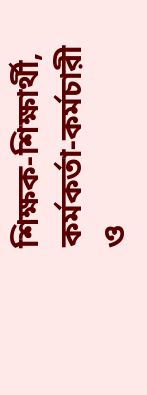শিক্ষক-শিক্ষার্থী, কর্মকর্তা-কর্মচারী ও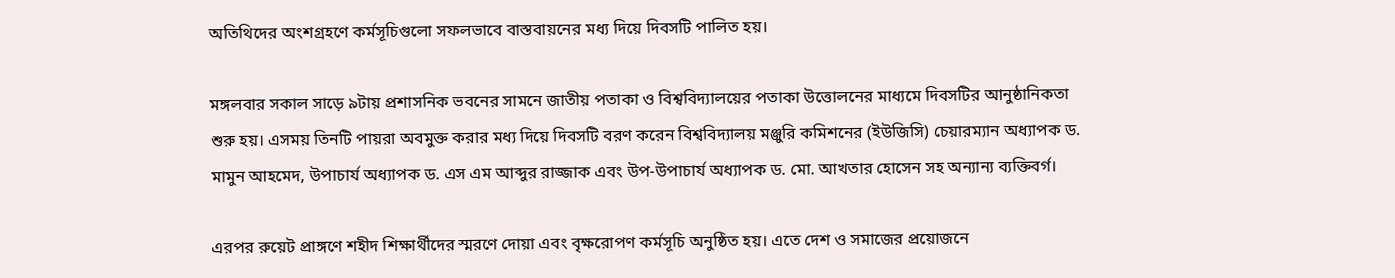অতিথিদের অংশগ্রহণে কর্মসূচিগুলো সফলভাবে বাস্তবায়নের মধ্য দিয়ে দিবসটি পালিত হয়।

মঙ্গলবার সকাল সাড়ে ৯টায় প্রশাসনিক ভবনের সামনে জাতীয় পতাকা ও বিশ্ববিদ্যালয়ের পতাকা উত্তোলনের মাধ্যমে দিবসটির আনুষ্ঠানিকতা শুরু হয়। এসময় তিনটি পায়রা অবমুক্ত করার মধ্য দিয়ে দিবসটি বরণ করেন বিশ্ববিদ্যালয় মঞ্জুরি কমিশনের (ইউজিসি) চেয়ারম্যান অধ্যাপক ড. মামুন আহমেদ, উপাচার্য অধ্যাপক ড. এস এম আব্দুর রাজ্জাক এবং উপ-উপাচার্য অধ্যাপক ড. মো. আখতার হোসেন সহ অন্যান্য ব্যক্তিবর্গ।

এরপর রুয়েট প্রাঙ্গণে শহীদ শিক্ষার্থীদের স্মরণে দোয়া এবং বৃক্ষরোপণ কর্মসূচি অনুষ্ঠিত হয়। এতে দেশ ও সমাজের প্রয়োজনে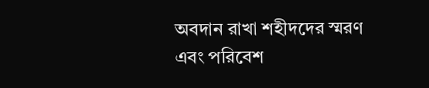অবদান রাখা শহীদদের স্মরণ এবং পরিবেশ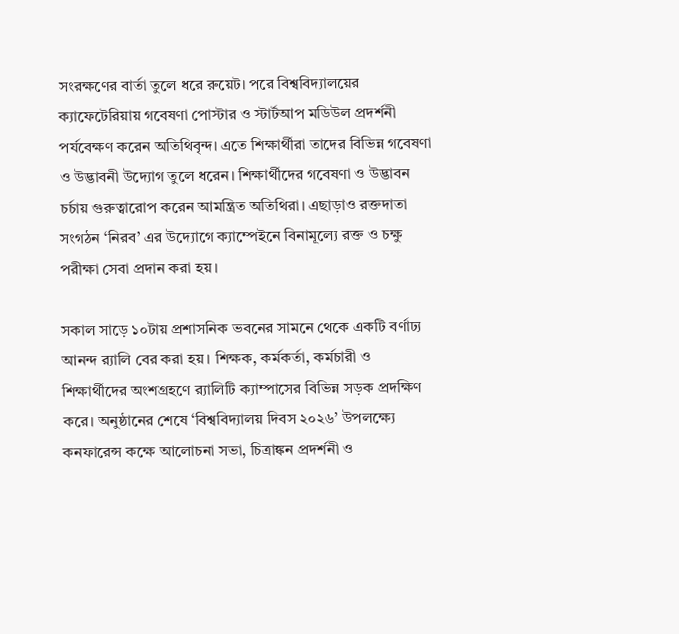সংরক্ষণের বার্তা তুলে ধরে রুয়েট। পরে বিশ্ববিদ্যালয়ের ক্যাফেটেরিয়ায় গবেষণা পোস্টার ও স্টার্টআপ মডিউল প্রদর্শনী পর্যবেক্ষণ করেন অতিথিবৃন্দ। এতে শিক্ষার্থীরা তাদের বিভিন্ন গবেষণা ও উদ্ভাবনী উদ্যোগ তুলে ধরেন। শিক্ষার্থীদের গবেষণা ও উদ্ভাবন চর্চায় গুরুত্বারোপ করেন আমন্ত্রিত অতিথিরা। এছাড়াও রক্তদাতা সংগঠন ‘নিরব’ এর উদ্যোগে ক্যাম্পেইনে বিনামূল্যে রক্ত ও চক্ষু পরীক্ষা সেবা প্রদান করা হয়।

সকাল সাড়ে ১০টায় প্রশাসনিক ভবনের সামনে থেকে একটি বর্ণাঢ্য আনন্দ র‍্যালি বের করা হয়। শিক্ষক, কর্মকর্তা, কর্মচারী ও শিক্ষার্থীদের অংশগ্রহণে র‍্যালিটি ক্যাম্পাসের বিভিন্ন সড়ক প্রদক্ষিণ করে। অনুষ্ঠানের শেষে ‘বিশ্ববিদ্যালয় দিবস ২০২৬’ উপলক্ষ্যে কনফারেন্স কক্ষে আলোচনা সভা, চিত্রাঙ্কন প্রদর্শনী ও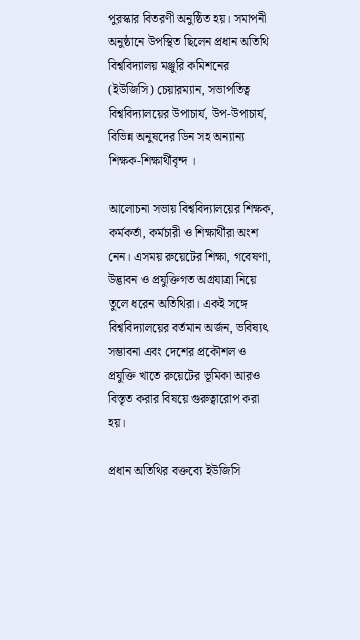পুরস্কার বিতরণী অনুষ্ঠিত হয়। সমাপনী অনুষ্ঠানে উপস্থিত ছিলেন প্রধান অতিথি বিশ্ববিদ্যালয় মঞ্জুরি কমিশনের (ইউজিসি) চেয়ারম্যান, সভাপতিত্ব বিশ্ববিদ্যালয়ের উপাচার্য, উপ-উপাচার্য, বিভিন্ন অনুষদের ডিন সহ অন্যান্য শিক্ষক-শিক্ষার্থীবৃন্দ ।

আলোচনা সভায় বিশ্ববিদ্যালয়ের শিক্ষক, কর্মকর্তা, কর্মচারী ও শিক্ষার্থীরা অংশ নেন। এসময় রুয়েটের শিক্ষা, গবেষণা, উদ্ভাবন ও প্রযুক্তিগত অগ্রযাত্রা নিয়ে তুলে ধরেন অতিথিরা। একই সঙ্গে বিশ্ববিদ্যালয়ের বর্তমান অর্জন, ভবিষ্যৎ সম্ভাবনা এবং দেশের প্রকৌশল ও প্রযুক্তি খাতে রুয়েটের ভূমিকা আরও বিস্তৃত করার বিষয়ে গুরুত্বারোপ করা হয়।

প্রধান অতিথির বক্তব্যে ইউজিসি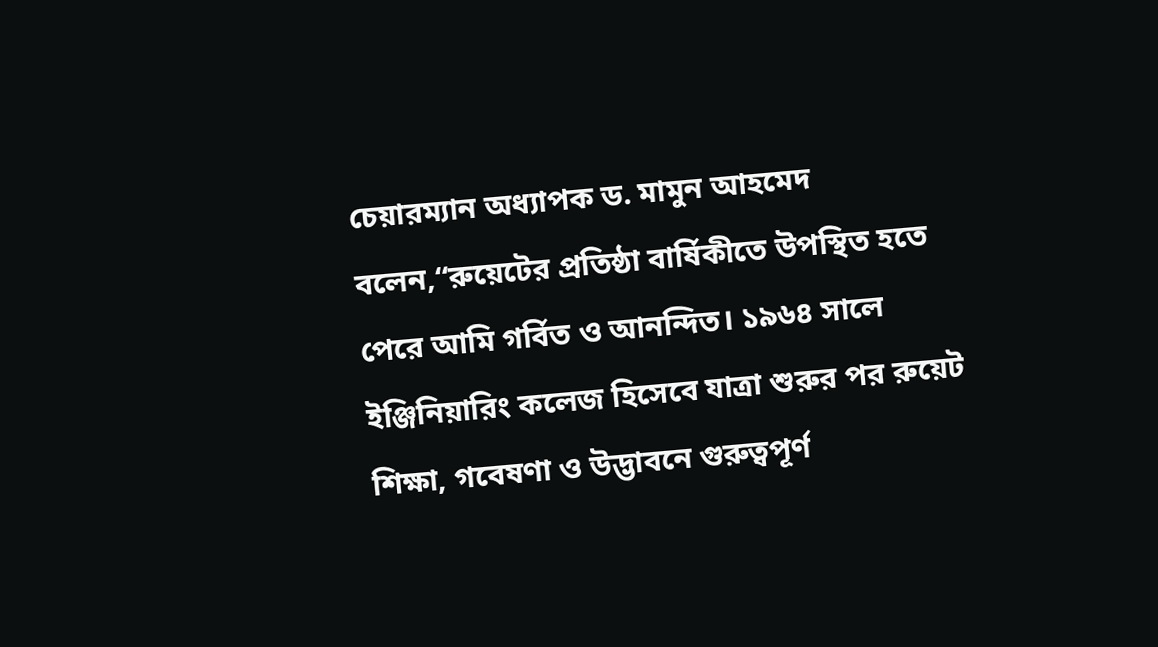চেয়ারম্যান অধ্যাপক ড. মামুন আহমেদ বলেন,“রুয়েটের প্রতিষ্ঠা বার্ষিকীতে উপস্থিত হতে পেরে আমি গর্বিত ও আনন্দিত। ১৯৬৪ সালে ইঞ্জিনিয়ারিং কলেজ হিসেবে যাত্রা শুরুর পর রুয়েট শিক্ষা, গবেষণা ও উদ্ভাবনে গুরুত্বপূর্ণ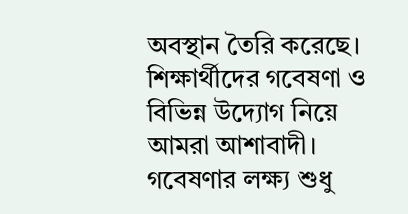অবস্থান তৈরি করেছে। শিক্ষার্থীদের গবেষণা ও বিভিন্ন উদ্যোগ নিয়ে আমরা আশাবাদী। গবেষণার লক্ষ্য শুধু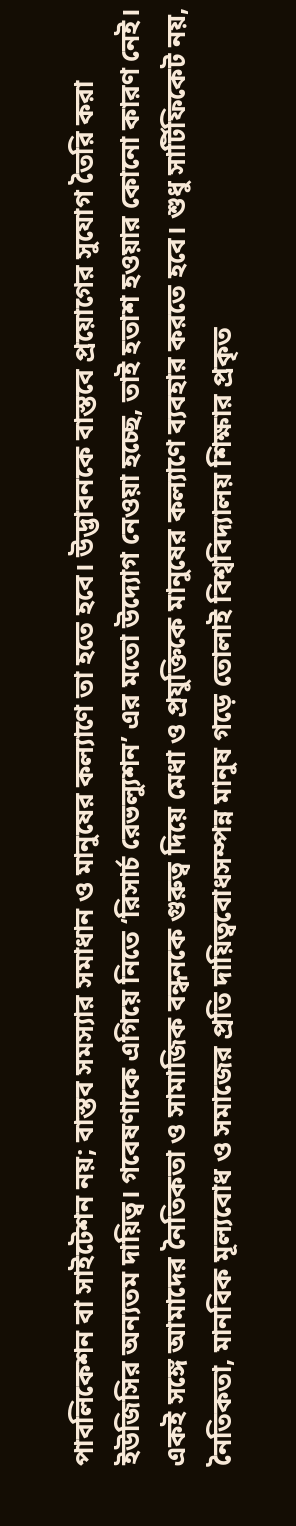পাবলিকেশন বা সাইটেশন নয়; বাস্তব সমস্যার সমাধান ও মানুষের কল্যাণে তা হতে হবে। উদ্ভাবনকে বাস্তবে প্রয়োগের সুযোগ তৈরি করা ইউজিসির অন্যতম দায়িত্ব। গবেষণাকে এগিয়ে নিতে ‘রিসার্চ রেভল্যুশন’ এর মতো উদ্যোগ নেওয়া হচ্ছে, তাই হতাশ হওয়ার কোনো কারণ নেই। একই সঙ্গে আমাদের নৈতিকতা ও সামাজিক বন্ধনকে গুরুত্ব দিয়ে মেধা ও প্রযুক্তিকে মানুষের কল্যাণে ব্যবহার করতে হবে। শুধু সার্টিফিকেট নয়, নৈতিকতা, মানবিক মূল্যবোধ ও সমাজের প্রতি দায়িত্ববোধসম্পন্ন মানুষ গড়ে তোলাই বিশ্ববিদ্যালয় শিক্ষার প্রকৃত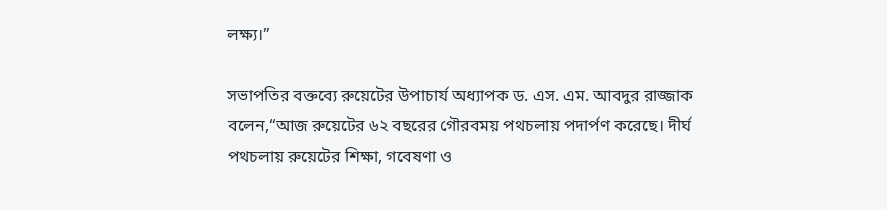লক্ষ্য।”

সভাপতির বক্তব্যে রুয়েটের উপাচার্য অধ্যাপক ড. এস. এম. আবদুর রাজ্জাক বলেন,“আজ রুয়েটের ৬২ বছরের গৌরবময় পথচলায় পদার্পণ করেছে। দীর্ঘ পথচলায় রুয়েটের শিক্ষা, গবেষণা ও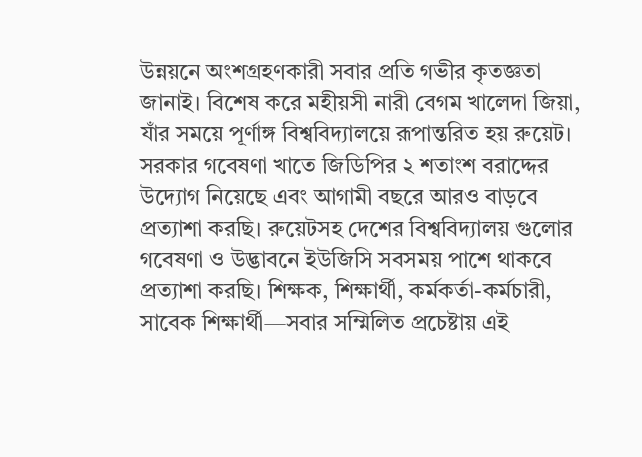উন্নয়নে অংশগ্রহণকারী সবার প্রতি গভীর কৃতজ্ঞতা জানাই। বিশেষ করে মহীয়সী নারী বেগম খালেদা জিয়া, যাঁর সময়ে পূর্ণাঙ্গ বিশ্ববিদ্যালয়ে রূপান্তরিত হয় রুয়েট। সরকার গবেষণা খাতে জিডিপির ২ শতাংশ বরাদ্দের উদ্যোগ নিয়েছে এবং আগামী বছরে আরও বাড়বে প্রত্যাশা করছি। রুয়েটসহ দেশের বিশ্ববিদ্যালয় গুলোর গবেষণা ও উদ্ভাবনে ইউজিসি সবসময় পাশে থাকবে প্রত্যাশা করছি। শিক্ষক, শিক্ষার্থী, কর্মকর্তা-কর্মচারী, সাবেক শিক্ষার্থী—সবার সম্মিলিত প্রচেষ্টায় এই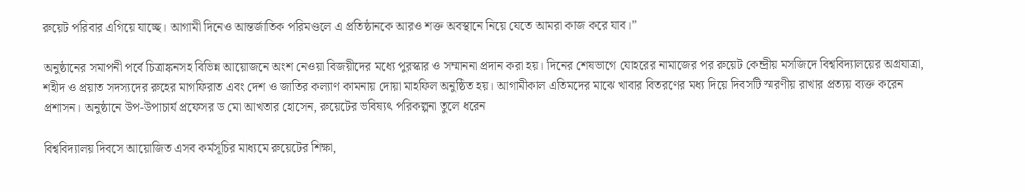রুয়েট পরিবার এগিয়ে যাচ্ছে। আগামী দিনেও আন্তর্জাতিক পরিমণ্ডলে এ প্রতিষ্ঠানকে আরও শক্ত অবস্থানে নিয়ে যেতে আমরা কাজ করে যাব।”

অনুষ্ঠানের সমাপনী পর্বে চিত্রাঙ্কনসহ বিভিন্ন আয়োজনে অংশ নেওয়া বিজয়ীদের মধ্যে পুরস্কার ও সম্মাননা প্রদান করা হয়। দিনের শেষভাগে যোহরের নামাজের পর রুয়েট কেন্দ্রীয় মসজিদে বিশ্ববিদ্যালয়ের অগ্রযাত্রা, শহীদ ও প্রয়াত সদস্যদের রুহের মাগফিরাত এবং দেশ ও জাতির কল্যাণ কামনায় দোয়া মাহফিল অনুষ্ঠিত হয়। আগামীকাল এতিমদের মাঝে খাবার বিতরণের মধ্য দিয়ে দিবসটি স্মরণীয় রাখার প্রত্যয় ব্যক্ত করেন প্রশাসন। অনুষ্ঠানে উপ-উপাচার্য প্রফেসর ড মো আখতার হোসেন, রুয়েটের ভবিষ্যৎ পরিকল্পনা তুলে ধরেন

বিশ্ববিদ্যালয় দিবসে আয়োজিত এসব কর্মসূচির মাধ্যমে রুয়েটের শিক্ষা,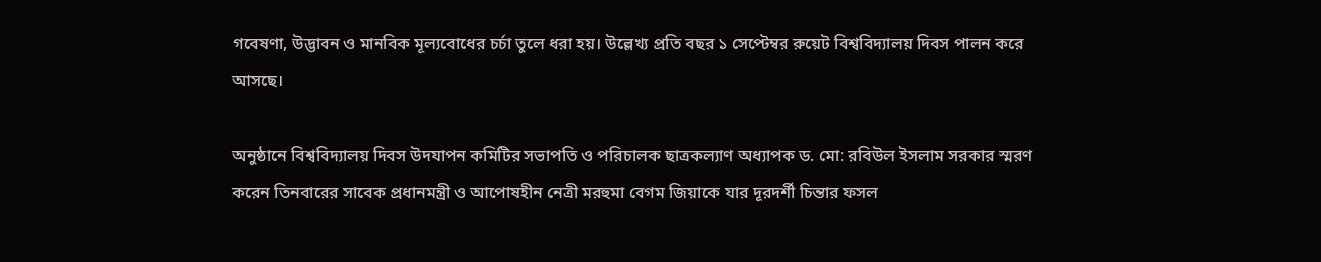গবেষণা, উদ্ভাবন ও মানবিক মূল্যবোধের চর্চা তুলে ধরা হয়। উল্লেখ্য প্রতি বছর ১ সেপ্টেম্বর রুয়েট বিশ্ববিদ্যালয় দিবস পালন করে আসছে।

অনুষ্ঠানে বিশ্ববিদ্যালয় দিবস উদযাপন কমিটির সভাপতি ও পরিচালক ছাত্রকল্যাণ অধ্যাপক ড. মো: রবিউল ইসলাম সরকার স্মরণ করেন তিনবারের সাবেক প্রধানমন্ত্রী ও আপোষহীন নেত্রী মরহুমা বেগম জিয়াকে যার দূরদর্শী চিন্তার ফসল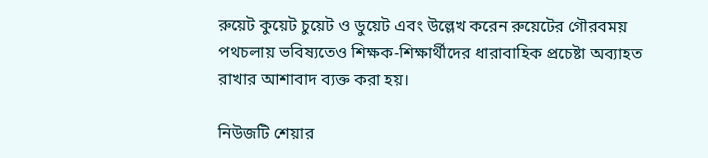রুয়েট কুয়েট চুয়েট ও ডুয়েট এবং উল্লেখ করেন রুয়েটের গৌরবময় পথচলায় ভবিষ্যতেও শিক্ষক-শিক্ষার্থীদের ধারাবাহিক প্রচেষ্টা অব্যাহত রাখার আশাবাদ ব্যক্ত করা হয়।

নিউজটি শেয়ার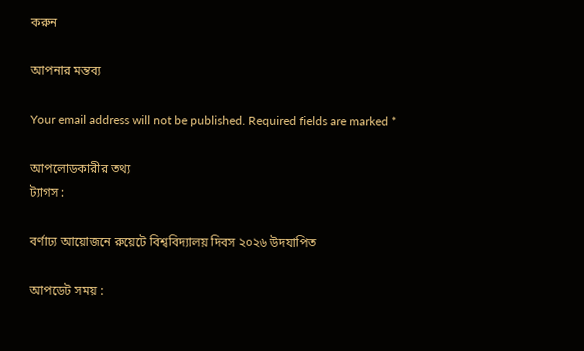করুন

আপনার মন্তব্য

Your email address will not be published. Required fields are marked *

আপলোডকারীর তথ্য
ট্যাগস :

বর্ণাঢ্য আয়োজনে রুয়েটে বিশ্ববিদ্যালয় দিবস ২০২৬ উদযাপিত

আপডেট সময় :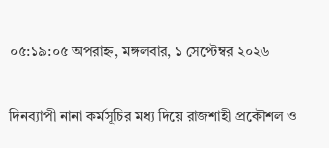০৫:১৯:০৫ অপরাহ্ন, মঙ্গলবার, ১ সেপ্টেম্বর ২০২৬

দিনব্যাপী নানা কর্মসূচির মধ্য দিয়ে রাজশাহী প্রকৌশল ও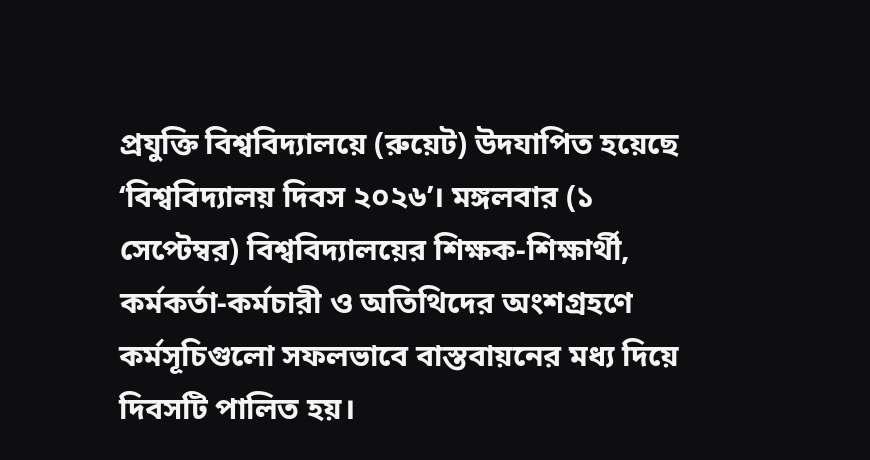প্রযুক্তি বিশ্ববিদ্যালয়ে (রুয়েট) উদযাপিত হয়েছে ‘বিশ্ববিদ্যালয় দিবস ২০২৬’। মঙ্গলবার (১ সেপ্টেম্বর) বিশ্ববিদ্যালয়ের শিক্ষক-শিক্ষার্থী, কর্মকর্তা-কর্মচারী ও অতিথিদের অংশগ্রহণে কর্মসূচিগুলো সফলভাবে বাস্তবায়নের মধ্য দিয়ে দিবসটি পালিত হয়।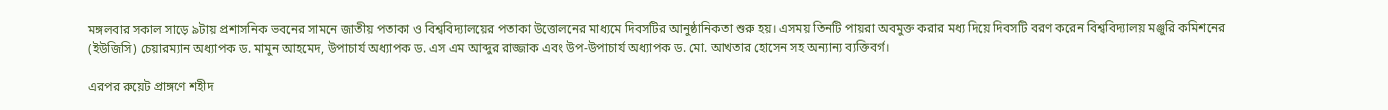মঙ্গলবার সকাল সাড়ে ৯টায় প্রশাসনিক ভবনের সামনে জাতীয় পতাকা ও বিশ্ববিদ্যালয়ের পতাকা উত্তোলনের মাধ্যমে দিবসটির আনুষ্ঠানিকতা শুরু হয়। এসময় তিনটি পায়রা অবমুক্ত করার মধ্য দিয়ে দিবসটি বরণ করেন বিশ্ববিদ্যালয় মঞ্জুরি কমিশনের (ইউজিসি) চেয়ারম্যান অধ্যাপক ড. মামুন আহমেদ, উপাচার্য অধ্যাপক ড. এস এম আব্দুর রাজ্জাক এবং উপ-উপাচার্য অধ্যাপক ড. মো. আখতার হোসেন সহ অন্যান্য ব্যক্তিবর্গ।

এরপর রুয়েট প্রাঙ্গণে শহীদ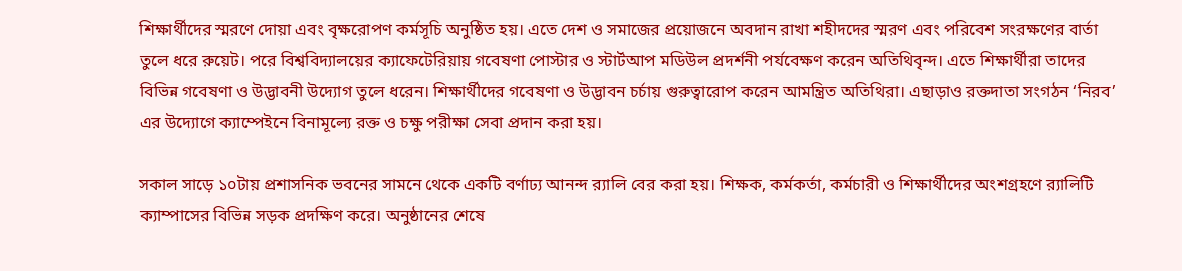শিক্ষার্থীদের স্মরণে দোয়া এবং বৃক্ষরোপণ কর্মসূচি অনুষ্ঠিত হয়। এতে দেশ ও সমাজের প্রয়োজনে অবদান রাখা শহীদদের স্মরণ এবং পরিবেশ সংরক্ষণের বার্তা তুলে ধরে রুয়েট। পরে বিশ্ববিদ্যালয়ের ক্যাফেটেরিয়ায় গবেষণা পোস্টার ও স্টার্টআপ মডিউল প্রদর্শনী পর্যবেক্ষণ করেন অতিথিবৃন্দ। এতে শিক্ষার্থীরা তাদের বিভিন্ন গবেষণা ও উদ্ভাবনী উদ্যোগ তুলে ধরেন। শিক্ষার্থীদের গবেষণা ও উদ্ভাবন চর্চায় গুরুত্বারোপ করেন আমন্ত্রিত অতিথিরা। এছাড়াও রক্তদাতা সংগঠন ‘নিরব’ এর উদ্যোগে ক্যাম্পেইনে বিনামূল্যে রক্ত ও চক্ষু পরীক্ষা সেবা প্রদান করা হয়।

সকাল সাড়ে ১০টায় প্রশাসনিক ভবনের সামনে থেকে একটি বর্ণাঢ্য আনন্দ র‍্যালি বের করা হয়। শিক্ষক, কর্মকর্তা, কর্মচারী ও শিক্ষার্থীদের অংশগ্রহণে র‍্যালিটি ক্যাম্পাসের বিভিন্ন সড়ক প্রদক্ষিণ করে। অনুষ্ঠানের শেষে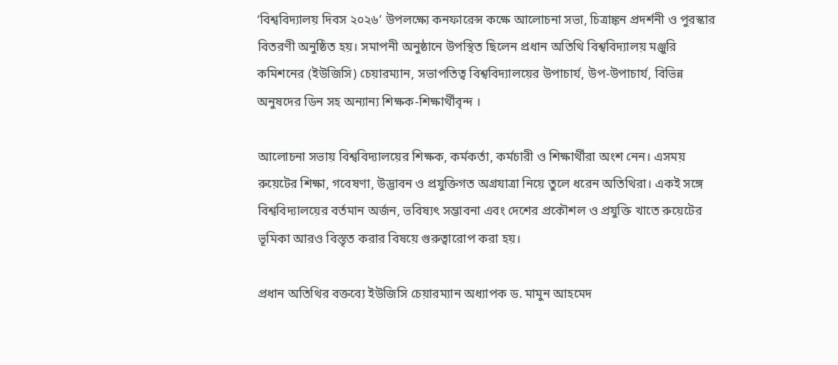‘বিশ্ববিদ্যালয় দিবস ২০২৬’ উপলক্ষ্যে কনফারেন্স কক্ষে আলোচনা সভা, চিত্রাঙ্কন প্রদর্শনী ও পুরস্কার বিতরণী অনুষ্ঠিত হয়। সমাপনী অনুষ্ঠানে উপস্থিত ছিলেন প্রধান অতিথি বিশ্ববিদ্যালয় মঞ্জুরি কমিশনের (ইউজিসি) চেয়ারম্যান, সভাপতিত্ব বিশ্ববিদ্যালয়ের উপাচার্য, উপ-উপাচার্য, বিভিন্ন অনুষদের ডিন সহ অন্যান্য শিক্ষক-শিক্ষার্থীবৃন্দ ।

আলোচনা সভায় বিশ্ববিদ্যালয়ের শিক্ষক, কর্মকর্তা, কর্মচারী ও শিক্ষার্থীরা অংশ নেন। এসময় রুয়েটের শিক্ষা, গবেষণা, উদ্ভাবন ও প্রযুক্তিগত অগ্রযাত্রা নিয়ে তুলে ধরেন অতিথিরা। একই সঙ্গে বিশ্ববিদ্যালয়ের বর্তমান অর্জন, ভবিষ্যৎ সম্ভাবনা এবং দেশের প্রকৌশল ও প্রযুক্তি খাতে রুয়েটের ভূমিকা আরও বিস্তৃত করার বিষয়ে গুরুত্বারোপ করা হয়।

প্রধান অতিথির বক্তব্যে ইউজিসি চেয়ারম্যান অধ্যাপক ড. মামুন আহমেদ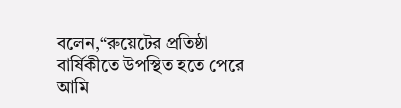বলেন,“রুয়েটের প্রতিষ্ঠা বার্ষিকীতে উপস্থিত হতে পেরে আমি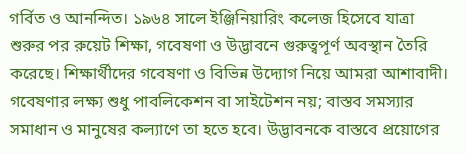গর্বিত ও আনন্দিত। ১৯৬৪ সালে ইঞ্জিনিয়ারিং কলেজ হিসেবে যাত্রা শুরুর পর রুয়েট শিক্ষা, গবেষণা ও উদ্ভাবনে গুরুত্বপূর্ণ অবস্থান তৈরি করেছে। শিক্ষার্থীদের গবেষণা ও বিভিন্ন উদ্যোগ নিয়ে আমরা আশাবাদী। গবেষণার লক্ষ্য শুধু পাবলিকেশন বা সাইটেশন নয়; বাস্তব সমস্যার সমাধান ও মানুষের কল্যাণে তা হতে হবে। উদ্ভাবনকে বাস্তবে প্রয়োগের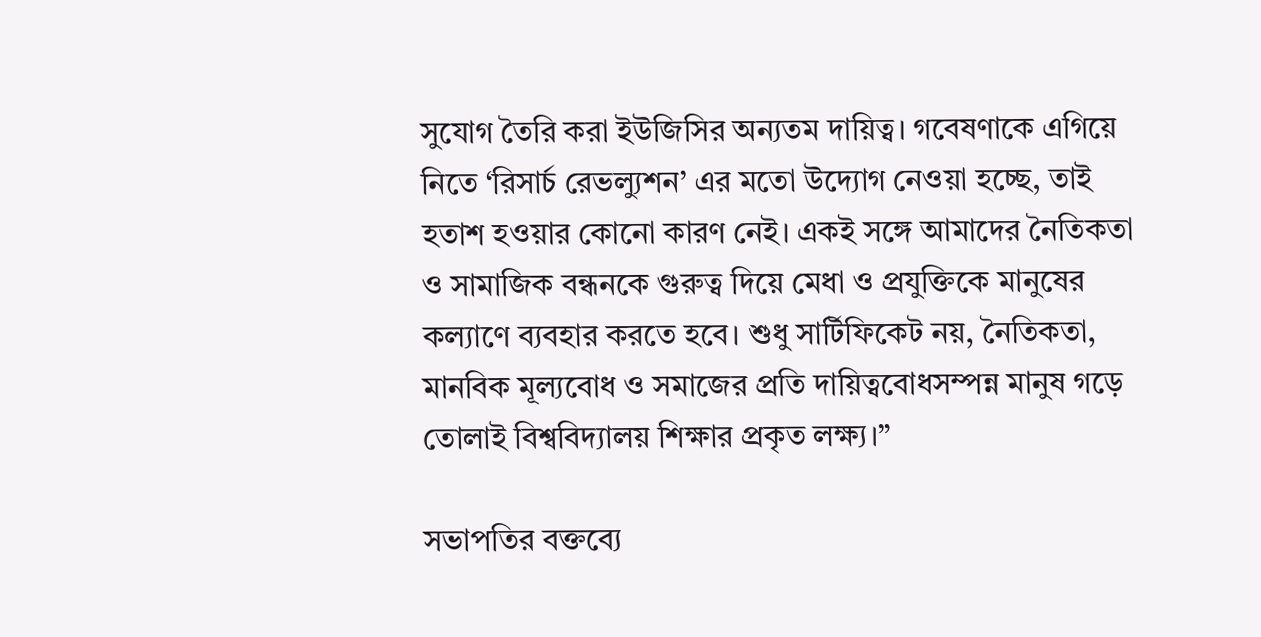সুযোগ তৈরি করা ইউজিসির অন্যতম দায়িত্ব। গবেষণাকে এগিয়ে নিতে ‘রিসার্চ রেভল্যুশন’ এর মতো উদ্যোগ নেওয়া হচ্ছে, তাই হতাশ হওয়ার কোনো কারণ নেই। একই সঙ্গে আমাদের নৈতিকতা ও সামাজিক বন্ধনকে গুরুত্ব দিয়ে মেধা ও প্রযুক্তিকে মানুষের কল্যাণে ব্যবহার করতে হবে। শুধু সার্টিফিকেট নয়, নৈতিকতা, মানবিক মূল্যবোধ ও সমাজের প্রতি দায়িত্ববোধসম্পন্ন মানুষ গড়ে তোলাই বিশ্ববিদ্যালয় শিক্ষার প্রকৃত লক্ষ্য।”

সভাপতির বক্তব্যে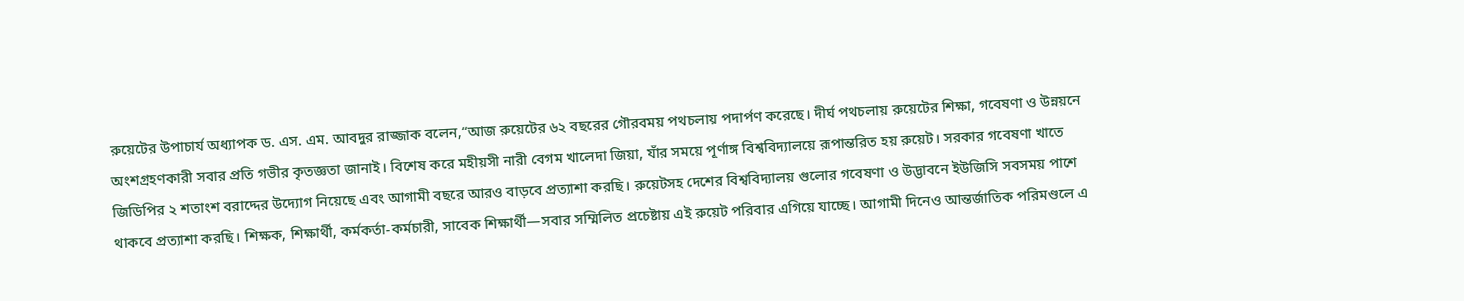রুয়েটের উপাচার্য অধ্যাপক ড. এস. এম. আবদুর রাজ্জাক বলেন,“আজ রুয়েটের ৬২ বছরের গৌরবময় পথচলায় পদার্পণ করেছে। দীর্ঘ পথচলায় রুয়েটের শিক্ষা, গবেষণা ও উন্নয়নে অংশগ্রহণকারী সবার প্রতি গভীর কৃতজ্ঞতা জানাই। বিশেষ করে মহীয়সী নারী বেগম খালেদা জিয়া, যাঁর সময়ে পূর্ণাঙ্গ বিশ্ববিদ্যালয়ে রূপান্তরিত হয় রুয়েট। সরকার গবেষণা খাতে জিডিপির ২ শতাংশ বরাদ্দের উদ্যোগ নিয়েছে এবং আগামী বছরে আরও বাড়বে প্রত্যাশা করছি। রুয়েটসহ দেশের বিশ্ববিদ্যালয় গুলোর গবেষণা ও উদ্ভাবনে ইউজিসি সবসময় পাশে থাকবে প্রত্যাশা করছি। শিক্ষক, শিক্ষার্থী, কর্মকর্তা-কর্মচারী, সাবেক শিক্ষার্থী—সবার সম্মিলিত প্রচেষ্টায় এই রুয়েট পরিবার এগিয়ে যাচ্ছে। আগামী দিনেও আন্তর্জাতিক পরিমণ্ডলে এ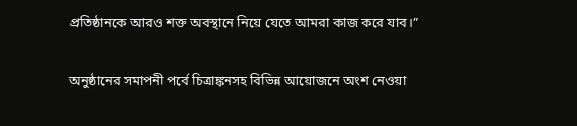প্রতিষ্ঠানকে আরও শক্ত অবস্থানে নিয়ে যেতে আমরা কাজ করে যাব।”

অনুষ্ঠানের সমাপনী পর্বে চিত্রাঙ্কনসহ বিভিন্ন আয়োজনে অংশ নেওয়া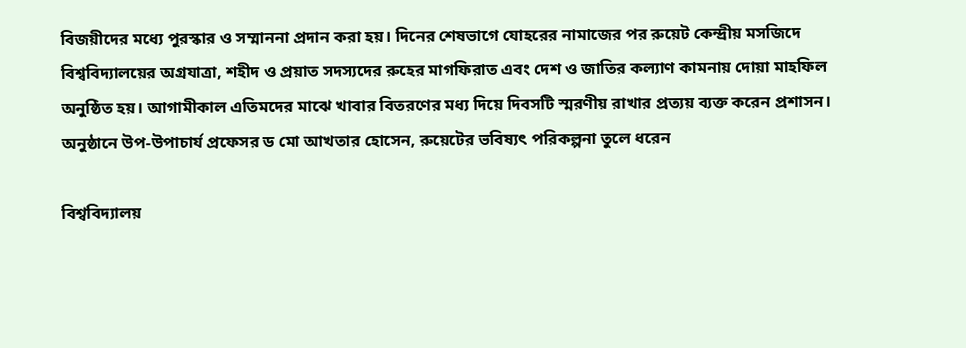বিজয়ীদের মধ্যে পুরস্কার ও সম্মাননা প্রদান করা হয়। দিনের শেষভাগে যোহরের নামাজের পর রুয়েট কেন্দ্রীয় মসজিদে বিশ্ববিদ্যালয়ের অগ্রযাত্রা, শহীদ ও প্রয়াত সদস্যদের রুহের মাগফিরাত এবং দেশ ও জাতির কল্যাণ কামনায় দোয়া মাহফিল অনুষ্ঠিত হয়। আগামীকাল এতিমদের মাঝে খাবার বিতরণের মধ্য দিয়ে দিবসটি স্মরণীয় রাখার প্রত্যয় ব্যক্ত করেন প্রশাসন। অনুষ্ঠানে উপ-উপাচার্য প্রফেসর ড মো আখতার হোসেন, রুয়েটের ভবিষ্যৎ পরিকল্পনা তুলে ধরেন

বিশ্ববিদ্যালয়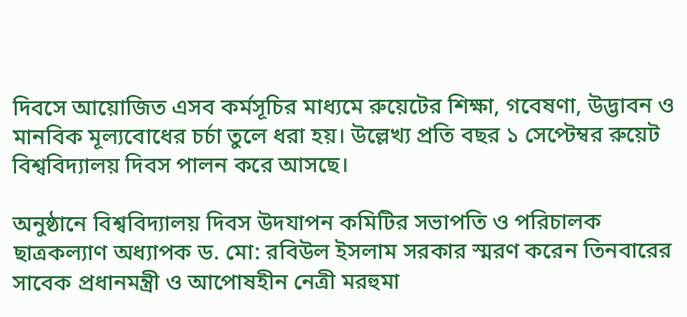দিবসে আয়োজিত এসব কর্মসূচির মাধ্যমে রুয়েটের শিক্ষা, গবেষণা, উদ্ভাবন ও মানবিক মূল্যবোধের চর্চা তুলে ধরা হয়। উল্লেখ্য প্রতি বছর ১ সেপ্টেম্বর রুয়েট বিশ্ববিদ্যালয় দিবস পালন করে আসছে।

অনুষ্ঠানে বিশ্ববিদ্যালয় দিবস উদযাপন কমিটির সভাপতি ও পরিচালক ছাত্রকল্যাণ অধ্যাপক ড. মো: রবিউল ইসলাম সরকার স্মরণ করেন তিনবারের সাবেক প্রধানমন্ত্রী ও আপোষহীন নেত্রী মরহুমা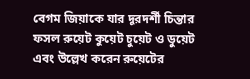বেগম জিয়াকে যার দূরদর্শী চিন্তার ফসল রুয়েট কুয়েট চুয়েট ও ডুয়েট এবং উল্লেখ করেন রুয়েটের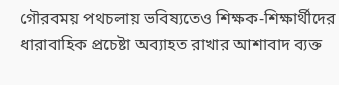গৌরবময় পথচলায় ভবিষ্যতেও শিক্ষক-শিক্ষার্থীদের ধারাবাহিক প্রচেষ্টা অব্যাহত রাখার আশাবাদ ব্যক্ত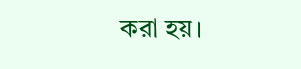করা হয়।